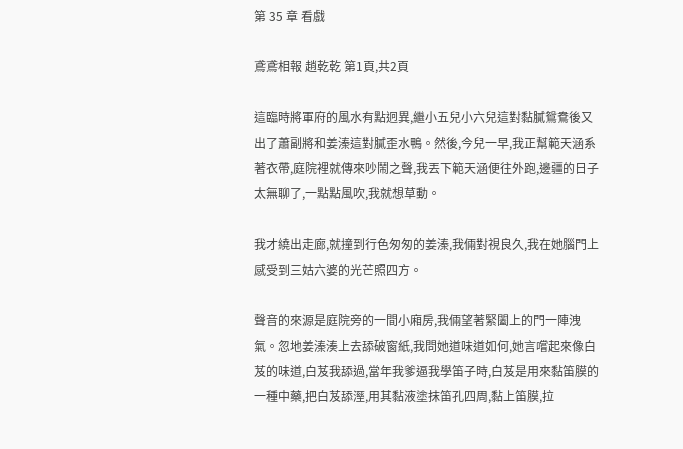第 35 章 看戲

鳶鳶相報 趙乾乾 第1頁,共2頁

這臨時將軍府的風水有點迥異,繼小五兒小六兒這對黏膩鴛鴦後又出了蕭副將和姜溱這對膩歪水鴨。然後,今兒一早,我正幫範天涵系著衣帶,庭院裡就傳來吵鬧之聲,我丟下範天涵便往外跑,邊疆的日子太無聊了,一點點風吹,我就想草動。

我才繞出走廊,就撞到行色匆匆的姜溱,我倆對視良久,我在她腦門上感受到三姑六婆的光芒照四方。

聲音的來源是庭院旁的一間小廂房,我倆望著緊闔上的門一陣洩氣。忽地姜溱湊上去舔破窗紙,我問她道味道如何,她言嚐起來像白芨的味道,白芨我舔過,當年我爹逼我學笛子時,白芨是用來黏笛膜的一種中藥,把白芨舔溼,用其黏液塗抹笛孔四周,黏上笛膜,拉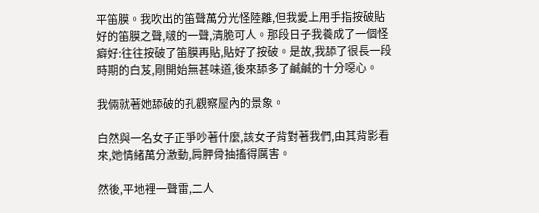平笛膜。我吹出的笛聲萬分光怪陸離,但我愛上用手指按破貼好的笛膜之聲,啵的一聲,清脆可人。那段日子我養成了一個怪癖好:往往按破了笛膜再貼,貼好了按破。是故,我舔了很長一段時期的白芨,剛開始無甚味道,後來舔多了鹹鹹的十分噁心。

我倆就著她舔破的孔觀察屋內的景象。

白然與一名女子正爭吵著什麼,該女子背對著我們,由其背影看來,她情緒萬分激動,肩胛骨抽搐得厲害。

然後,平地裡一聲雷,二人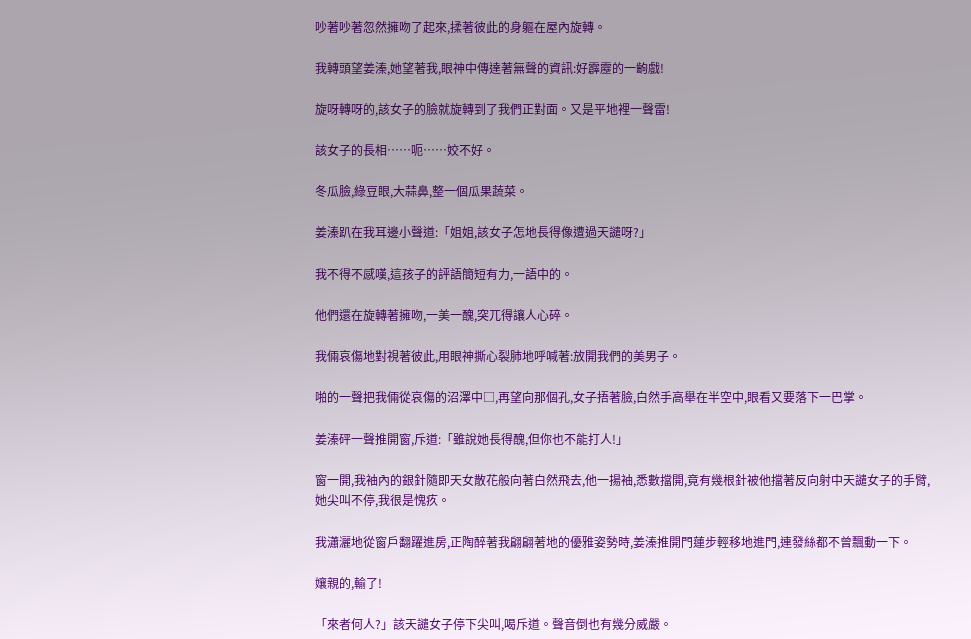吵著吵著忽然擁吻了起來,揉著彼此的身軀在屋內旋轉。

我轉頭望姜溱,她望著我,眼神中傳達著無聲的資訊:好霹靂的一齣戲!

旋呀轉呀的,該女子的臉就旋轉到了我們正對面。又是平地裡一聲雷!

該女子的長相……呃……姣不好。

冬瓜臉,綠豆眼,大蒜鼻,整一個瓜果蔬菜。

姜溱趴在我耳邊小聲道:「姐姐,該女子怎地長得像遭過天譴呀?」

我不得不感嘆,這孩子的評語簡短有力,一語中的。

他們還在旋轉著擁吻,一美一醜,突兀得讓人心碎。

我倆哀傷地對視著彼此,用眼神撕心裂肺地呼喊著:放開我們的美男子。

啪的一聲把我倆從哀傷的沼澤中□,再望向那個孔,女子捂著臉,白然手高舉在半空中,眼看又要落下一巴掌。

姜溱砰一聲推開窗,斥道:「雖說她長得醜,但你也不能打人!」

窗一開,我袖內的銀針隨即天女散花般向著白然飛去,他一揚袖,悉數擋開,竟有幾根針被他擋著反向射中天譴女子的手臂,她尖叫不停,我很是愧疚。

我瀟灑地從窗戶翻躍進房,正陶醉著我翩翩著地的優雅姿勢時,姜溱推開門蓮步輕移地進門,連發絲都不曾飄動一下。

孃親的,輸了!

「來者何人?」該天譴女子停下尖叫,喝斥道。聲音倒也有幾分威嚴。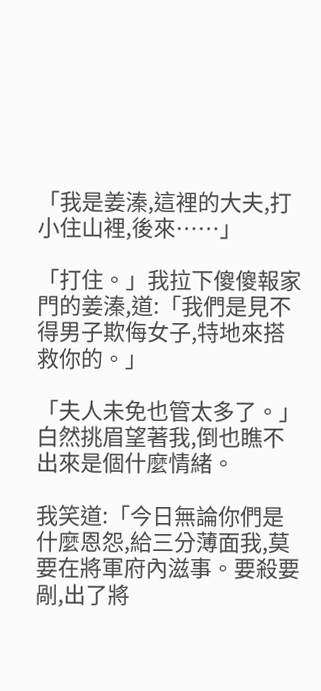「我是姜溱,這裡的大夫,打小住山裡,後來……」

「打住。」我拉下傻傻報家門的姜溱,道:「我們是見不得男子欺侮女子,特地來搭救你的。」

「夫人未免也管太多了。」白然挑眉望著我,倒也瞧不出來是個什麼情緒。

我笑道:「今日無論你們是什麼恩怨,給三分薄面我,莫要在將軍府內滋事。要殺要剮,出了將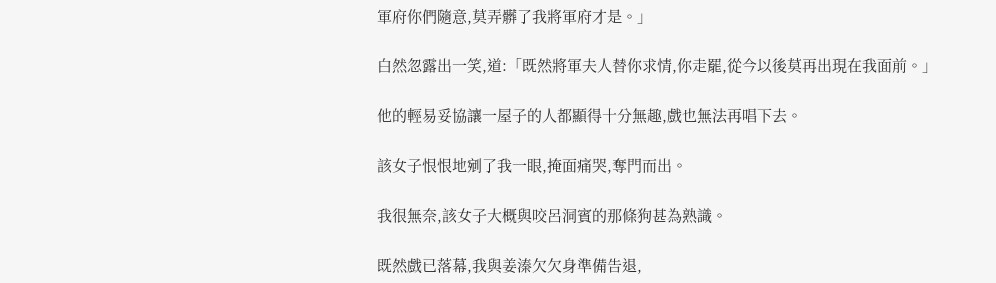軍府你們隨意,莫弄髒了我將軍府才是。」

白然忽露出一笑,道:「既然將軍夫人替你求情,你走罷,從今以後莫再出現在我面前。」

他的輕易妥協讓一屋子的人都顯得十分無趣,戲也無法再唱下去。

該女子恨恨地剜了我一眼,掩面痛哭,奪門而出。

我很無奈,該女子大概與咬呂洞賓的那條狗甚為熟識。

既然戲已落幕,我與姜溱欠欠身準備告退,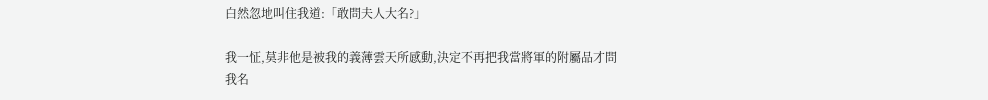白然忽地叫住我道:「敢問夫人大名?」

我一怔,莫非他是被我的義薄雲天所感動,決定不再把我當將軍的附屬品才問我名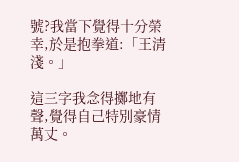號?我當下覺得十分榮幸,於是抱拳道:「王清淺。」

這三字我念得擲地有聲,覺得自己特別豪情萬丈。